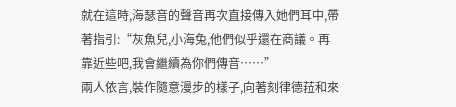就在這時,海瑟音的聲音再次直接傳入她們耳中,帶著指引:“灰魚兒,小海兔,他們似乎還在商議。再靠近些吧,我會繼續為你們傳音……”
兩人依言,裝作隨意漫步的樣子,向著刻律德菈和來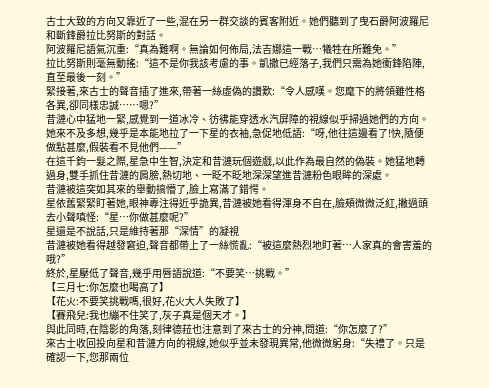古士大致的方向又靠近了一些,混在另一群交談的賓客附近。她們聽到了曳石爵阿波羅尼和斷鋒爵拉比努斯的對話。
阿波羅尼語氣沉重:“真為難啊。無論如何佈局,法吉娜這一戰…犧牲在所難免。”
拉比努斯則毫無動搖:“這不是你我該考慮的事。凱撒已經落子,我們只需為她衝鋒陷陣,直至最後一刻。”
緊接著,來古士的聲音插了進來,帶著一絲虛偽的讚歎:“令人感嘆。您麾下的將領雖性格各異,卻同樣忠誠……嗯?”
昔漣心中猛地一緊,感覺到一道冰冷、彷彿能穿透水汽屏障的視線似乎掃過她們的方向。她來不及多想,幾乎是本能地拉了一下星的衣袖,急促地低語:“呀,他往這邊看了!快,隨便做點甚麼,假裝看不見他們——”
在這千鈞一髮之際,星急中生智,決定和昔漣玩個遊戲,以此作為最自然的偽裝。她猛地轉過身,雙手抓住昔漣的肩膀,熱切地、一眨不眨地深深望進昔漣粉色眼眸的深處。
昔漣被這突如其來的舉動搞懵了,臉上寫滿了錯愕。
星依舊緊緊盯著她,眼神專注得近乎詭異,昔漣被她看得渾身不自在,臉頰微微泛紅,撇過頭去小聲嗔怪:“星…你做甚麼呢?”
星還是不說話,只是維持著那“深情”的凝視
昔漣被她看得越發窘迫,聲音都帶上了一絲慌亂:“被這麼熱烈地盯著…人家真的會害羞的哦?”
終於,星壓低了聲音,幾乎用唇語說道:“不要笑…挑戰。”
【三月七:你怎麼也喝高了】
【花火:不要笑挑戰嗎,很好,花火大人失敗了】
【賽飛兒:我也繃不住笑了,灰子真是個天才。】
與此同時,在陰影的角落,刻律德菈也注意到了來古士的分神,問道:“你怎麼了?”
來古士收回投向星和昔漣方向的視線,她似乎並未發現異常,他微微躬身:“失禮了。只是確認一下,您那兩位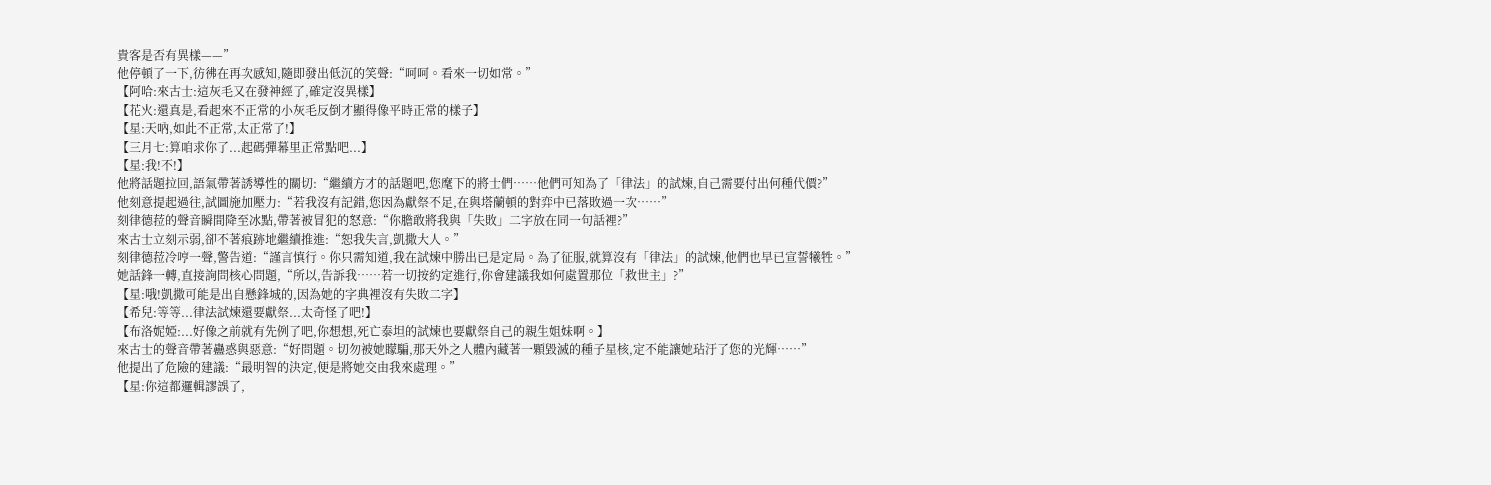貴客是否有異樣——”
他停頓了一下,彷彿在再次感知,隨即發出低沉的笑聲:“呵呵。看來一切如常。”
【阿哈:來古士:這灰毛又在發神經了,確定沒異樣】
【花火:還真是,看起來不正常的小灰毛反倒才顯得像平時正常的樣子】
【星:天吶,如此不正常,太正常了!】
【三月七:算咱求你了...起碼彈幕里正常點吧...】
【星:我!不!】
他將話題拉回,語氣帶著誘導性的關切:“繼續方才的話題吧,您麾下的將士們……他們可知為了「律法」的試煉,自己需要付出何種代價?”
他刻意提起過往,試圖施加壓力:“若我沒有記錯,您因為獻祭不足,在與塔蘭頓的對弈中已落敗過一次……”
刻律德菈的聲音瞬間降至冰點,帶著被冒犯的怒意:“你膽敢將我與「失敗」二字放在同一句話裡?”
來古士立刻示弱,卻不著痕跡地繼續推進:“恕我失言,凱撒大人。”
刻律德菈冷哼一聲,警告道:“謹言慎行。你只需知道,我在試煉中勝出已是定局。為了征服,就算沒有「律法」的試煉,他們也早已宣誓犧牲。”
她話鋒一轉,直接詢問核心問題,“所以,告訴我……若一切按約定進行,你會建議我如何處置那位「救世主」?”
【星:哦!凱撒可能是出自懸鋒城的,因為她的字典裡沒有失敗二字】
【希兒:等等...律法試煉還要獻祭...太奇怪了吧!】
【布洛妮婭:...好像之前就有先例了吧,你想想,死亡泰坦的試煉也要獻祭自己的親生姐妹啊。】
來古士的聲音帶著蠱惑與惡意:“好問題。切勿被她矇騙,那天外之人體內藏著一顆毀滅的種子星核,定不能讓她玷汙了您的光輝……”
他提出了危險的建議:“最明智的決定,便是將她交由我來處理。”
【星:你這都邏輯謬誤了,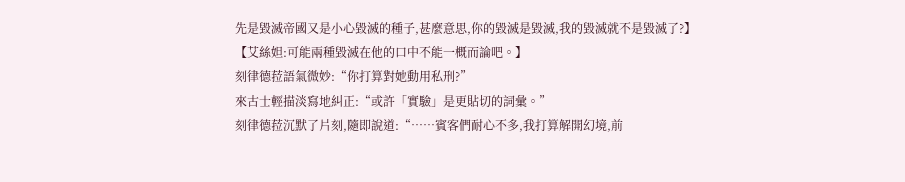先是毀滅帝國又是小心毀滅的種子,甚麼意思,你的毀滅是毀滅,我的毀滅就不是毀滅了?】
【艾絲妲:可能兩種毀滅在他的口中不能一概而論吧。】
刻律德菈語氣微妙:“你打算對她動用私刑?”
來古士輕描淡寫地糾正:“或許「實驗」是更貼切的詞彙。”
刻律德菈沉默了片刻,隨即說道:“……賓客們耐心不多,我打算解開幻境,前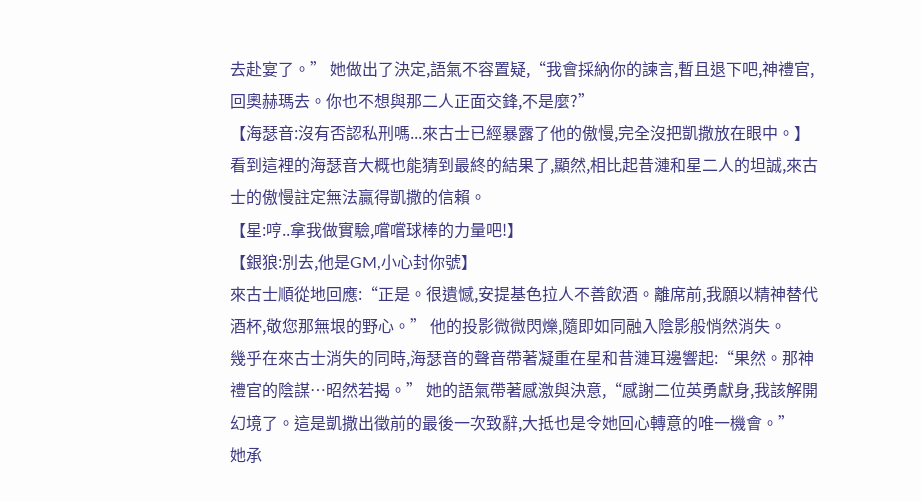去赴宴了。” 她做出了決定,語氣不容置疑,“我會採納你的諫言,暫且退下吧,神禮官,回奧赫瑪去。你也不想與那二人正面交鋒,不是麼?”
【海瑟音:沒有否認私刑嗎...來古士已經暴露了他的傲慢,完全沒把凱撒放在眼中。】
看到這裡的海瑟音大概也能猜到最終的結果了,顯然,相比起昔漣和星二人的坦誠,來古士的傲慢註定無法贏得凱撒的信賴。
【星:哼..拿我做實驗,嚐嚐球棒的力量吧!】
【銀狼:別去,他是GM,小心封你號】
來古士順從地回應:“正是。很遺憾,安提基色拉人不善飲酒。離席前,我願以精神替代酒杯,敬您那無垠的野心。” 他的投影微微閃爍,隨即如同融入陰影般悄然消失。
幾乎在來古士消失的同時,海瑟音的聲音帶著凝重在星和昔漣耳邊響起:“果然。那神禮官的陰謀…昭然若揭。” 她的語氣帶著感激與決意,“感謝二位英勇獻身,我該解開幻境了。這是凱撒出徵前的最後一次致辭,大抵也是令她回心轉意的唯一機會。”
她承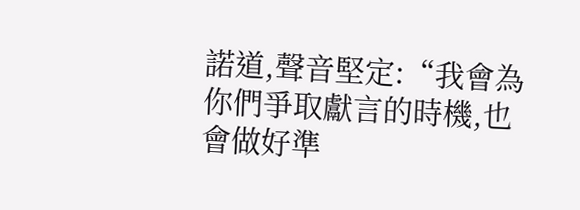諾道,聲音堅定:“我會為你們爭取獻言的時機,也會做好準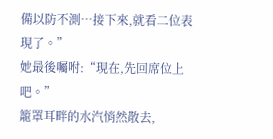備以防不測…接下來,就看二位表現了。”
她最後囑咐:“現在,先回席位上吧。”
籠罩耳畔的水汽悄然散去,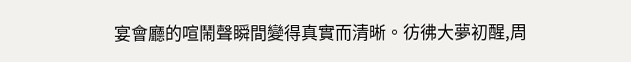宴會廳的喧鬧聲瞬間變得真實而清晰。彷彿大夢初醒,周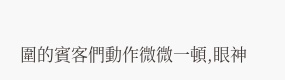圍的賓客們動作微微一頓,眼神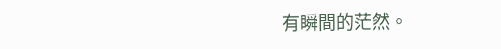有瞬間的茫然。